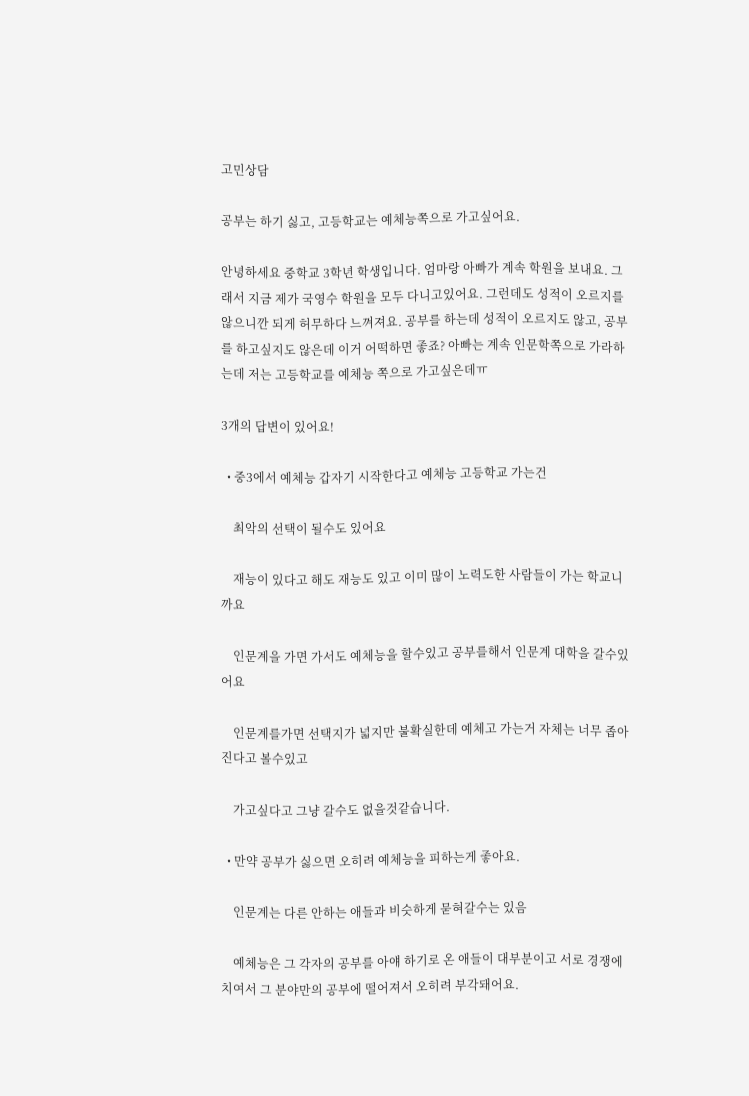고민상담

공부는 하기 싫고, 고등학교는 예체능쪽으로 가고싶어요.

안녕하세요 중학교 3학년 학생입니다. 엄마랑 아빠가 계속 학원을 보내요. 그래서 지금 제가 국영수 학원을 모두 다니고있어요. 그런데도 성적이 오르지를 않으니깐 되게 허무하다 느껴져요. 공부를 하는데 성적이 오르지도 않고, 공부를 하고싶지도 않은데 이거 어떡하면 좋죠? 아빠는 계속 인문학쪽으로 가라하는데 저는 고등학교를 예체능 쪽으로 가고싶은데ㅠ

3개의 답변이 있어요!

  • 중3에서 예체능 갑자기 시작한다고 예체능 고등학교 가는건

    최악의 선택이 될수도 있어요

    재능이 있다고 해도 재능도 있고 이미 많이 노력도한 사람들이 가는 학교니까요

    인문계을 가면 가서도 예체능을 할수있고 공부를해서 인문계 대학을 갈수있어요

    인문계를가면 선택지가 넓지만 불확실한데 예체고 가는거 자체는 너무 좁아진다고 볼수있고

    가고싶다고 그냥 갈수도 없을것같습니다.

  • 만약 공부가 싫으면 오히려 예체능을 피하는게 좋아요.

    인문계는 다른 안하는 애들과 비슷하게 묻혀갈수는 있음

    예체능은 그 각자의 공부를 아얘 하기로 온 애들이 대부분이고 서로 경쟁에 치여서 그 분야만의 공부에 떨어져서 오히려 부각돼어요.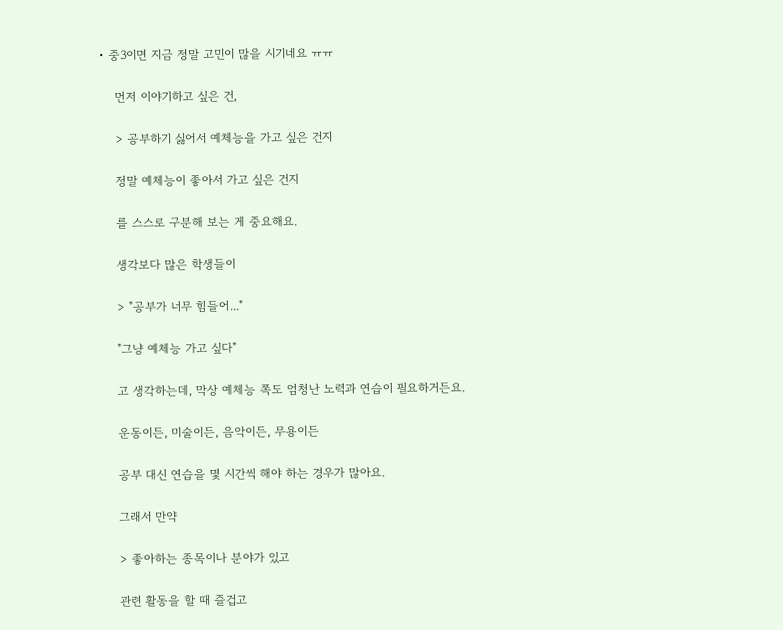• 중3이면 지금 정말 고민이 많을 시기네요 ㅠㅠ

    먼저 이야기하고 싶은 건,

    > 공부하기 싫어서 예체능을 가고 싶은 건지

    정말 예체능이 좋아서 가고 싶은 건지

    를 스스로 구분해 보는 게 중요해요.

    생각보다 많은 학생들이

    > "공부가 너무 힘들어..."

    "그냥 예체능 가고 싶다"

    고 생각하는데, 막상 예체능 쪽도 엄청난 노력과 연습이 필요하거든요.

    운동이든, 미술이든, 음악이든, 무용이든

    공부 대신 연습을 몇 시간씩 해야 하는 경우가 많아요.

    그래서 만약

    > 좋아하는 종목이나 분야가 있고

    관련 활동을 할 때 즐겁고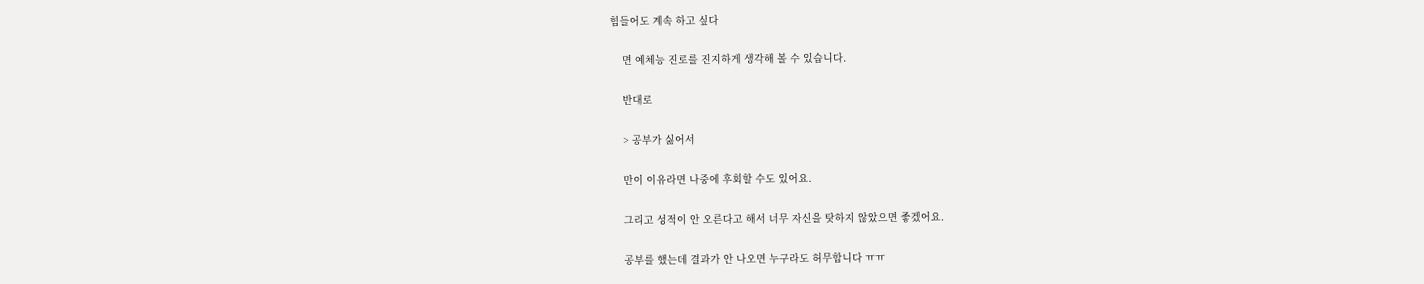힘들어도 계속 하고 싶다

    면 예체능 진로를 진지하게 생각해 볼 수 있습니다.

    반대로

    > 공부가 싫어서

    만이 이유라면 나중에 후회할 수도 있어요.

    그리고 성적이 안 오른다고 해서 너무 자신을 탓하지 않았으면 좋겠어요.

    공부를 했는데 결과가 안 나오면 누구라도 허무합니다 ㅠㅠ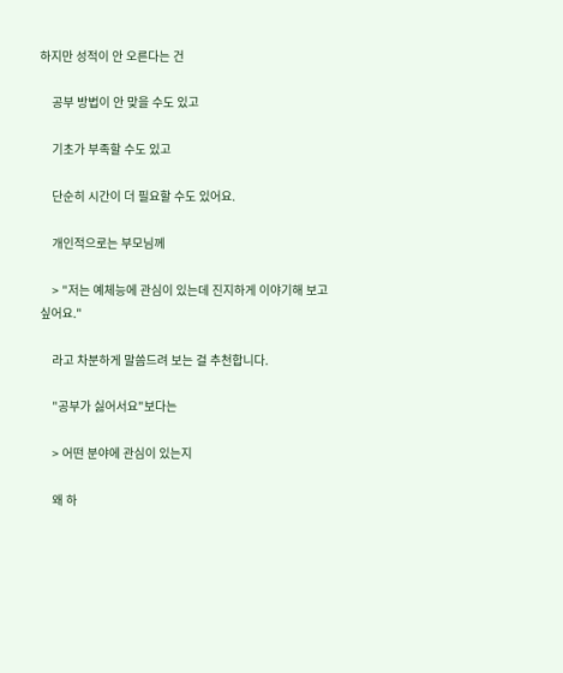하지만 성적이 안 오른다는 건

    공부 방법이 안 맞을 수도 있고

    기초가 부족할 수도 있고

    단순히 시간이 더 필요할 수도 있어요.

    개인적으로는 부모님께

    > "저는 예체능에 관심이 있는데 진지하게 이야기해 보고 싶어요."

    라고 차분하게 말씀드려 보는 걸 추천합니다.

    "공부가 싫어서요"보다는

    > 어떤 분야에 관심이 있는지

    왜 하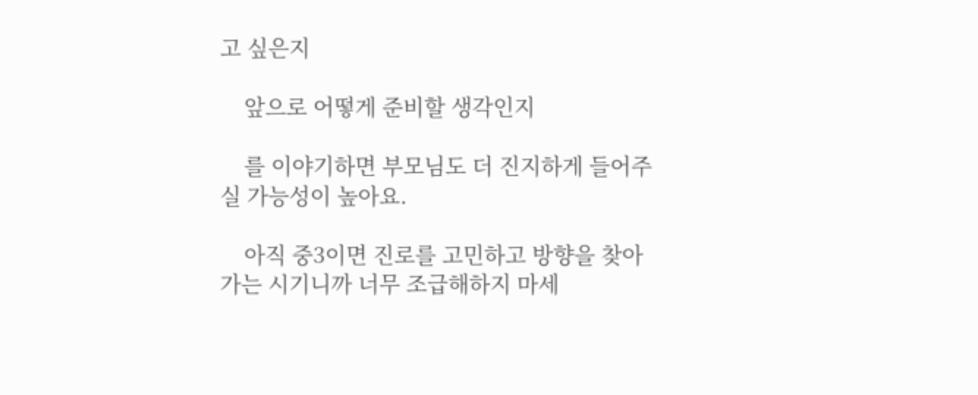고 싶은지

    앞으로 어떻게 준비할 생각인지

    를 이야기하면 부모님도 더 진지하게 들어주실 가능성이 높아요.

    아직 중3이면 진로를 고민하고 방향을 찾아가는 시기니까 너무 조급해하지 마세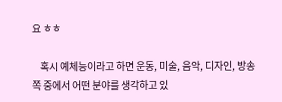요 ㅎㅎ

    혹시 예체능이라고 하면 운동, 미술, 음악, 디자인, 방송 쪽 중에서 어떤 분야를 생각하고 있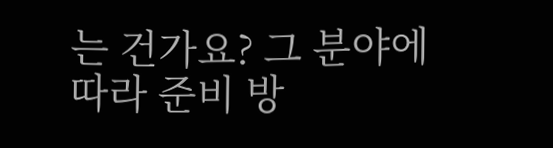는 건가요? 그 분야에 따라 준비 방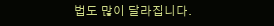법도 많이 달라집니다.